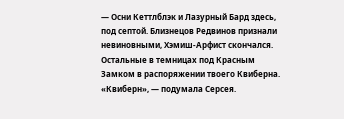— Осни Кеттлблэк и Лазурный Бард здесь, под септой. Близнецов Редвинов признали невиновными, Хэмиш-Арфист скончался. Остальные в темницах под Красным Замком в распоряжении твоего Квиберна.
«Квиберн», — подумала Серсея.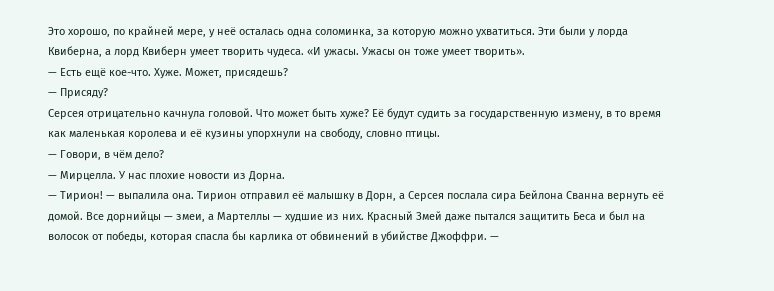Это хорошо, по крайней мере, у неё осталась одна соломинка, за которую можно ухватиться. Эти были у лорда Квиберна, а лорд Квиберн умеет творить чудеса. «И ужасы. Ужасы он тоже умеет творить».
— Есть ещё кое-что. Хуже. Может, присядешь?
— Присяду?
Серсея отрицательно качнула головой. Что может быть хуже? Её будут судить за государственную измену, в то время как маленькая королева и её кузины упорхнули на свободу, словно птицы.
— Говори, в чём дело?
— Мирцелла. У нас плохие новости из Дорна.
— Тирион! — выпалила она. Тирион отправил её малышку в Дорн, а Серсея послала сира Бейлона Сванна вернуть её домой. Все дорнийцы — змеи, а Мартеллы — худшие из них. Красный Змей даже пытался защитить Беса и был на волосок от победы, которая спасла бы карлика от обвинений в убийстве Джоффри. —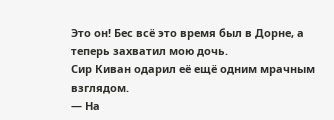Это он! Бес всё это время был в Дорне, а теперь захватил мою дочь.
Сир Киван одарил её ещё одним мрачным взглядом.
— На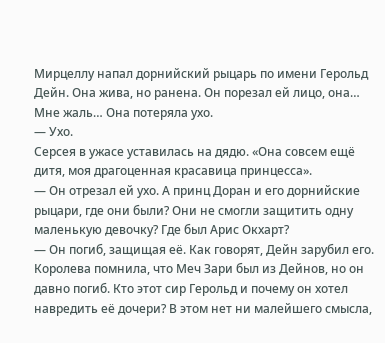Мирцеллу напал дорнийский рыцарь по имени Герольд Дейн. Она жива, но ранена. Он порезал ей лицо, она… Мне жаль… Она потеряла ухо.
— Ухо.
Серсея в ужасе уставилась на дядю. «Она совсем ещё дитя, моя драгоценная красавица принцесса».
— Он отрезал ей ухо. А принц Доран и его дорнийские рыцари, где они были? Они не смогли защитить одну маленькую девочку? Где был Арис Окхарт?
— Он погиб, защищая её. Как говорят, Дейн зарубил его.
Королева помнила, что Меч Зари был из Дейнов, но он давно погиб. Кто этот сир Герольд и почему он хотел навредить её дочери? В этом нет ни малейшего смысла,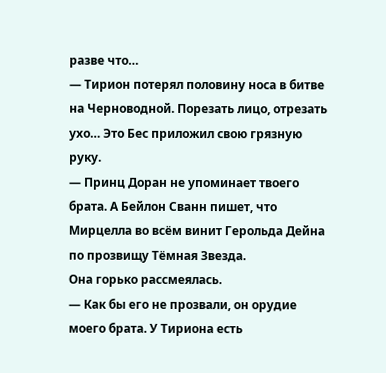разве что…
— Тирион потерял половину носа в битве на Черноводной. Порезать лицо, отрезать ухо… Это Бес приложил свою грязную руку.
— Принц Доран не упоминает твоего брата. А Бейлон Сванн пишет, что Мирцелла во всём винит Герольда Дейна по прозвищу Тёмная Звезда.
Она горько рассмеялась.
— Как бы его не прозвали, он орудие моего брата. У Тириона есть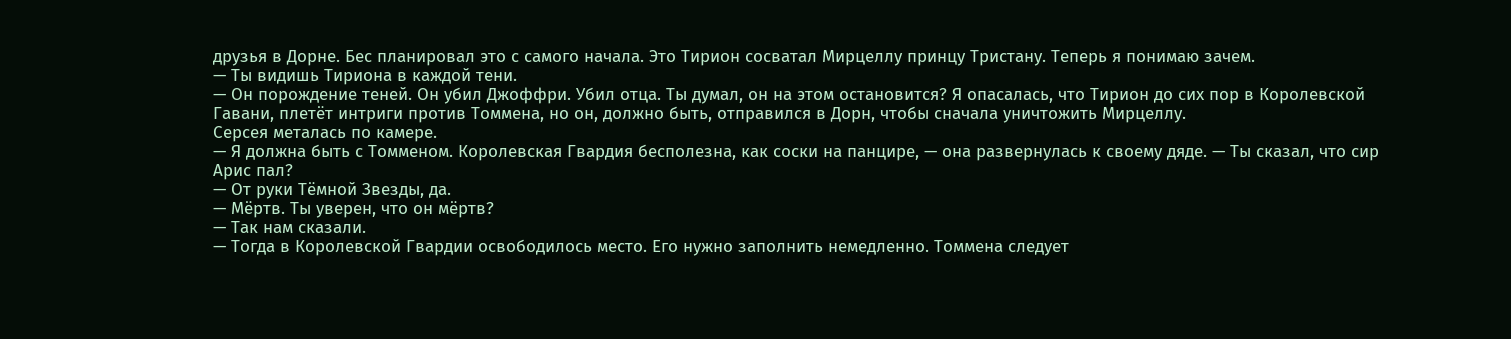друзья в Дорне. Бес планировал это с самого начала. Это Тирион сосватал Мирцеллу принцу Тристану. Теперь я понимаю зачем.
— Ты видишь Тириона в каждой тени.
— Он порождение теней. Он убил Джоффри. Убил отца. Ты думал, он на этом остановится? Я опасалась, что Тирион до сих пор в Королевской Гавани, плетёт интриги против Томмена, но он, должно быть, отправился в Дорн, чтобы сначала уничтожить Мирцеллу.
Серсея металась по камере.
— Я должна быть с Томменом. Королевская Гвардия бесполезна, как соски на панцире, — она развернулась к своему дяде. — Ты сказал, что сир Арис пал?
— От руки Тёмной Звезды, да.
— Мёртв. Ты уверен, что он мёртв?
— Так нам сказали.
— Тогда в Королевской Гвардии освободилось место. Его нужно заполнить немедленно. Томмена следует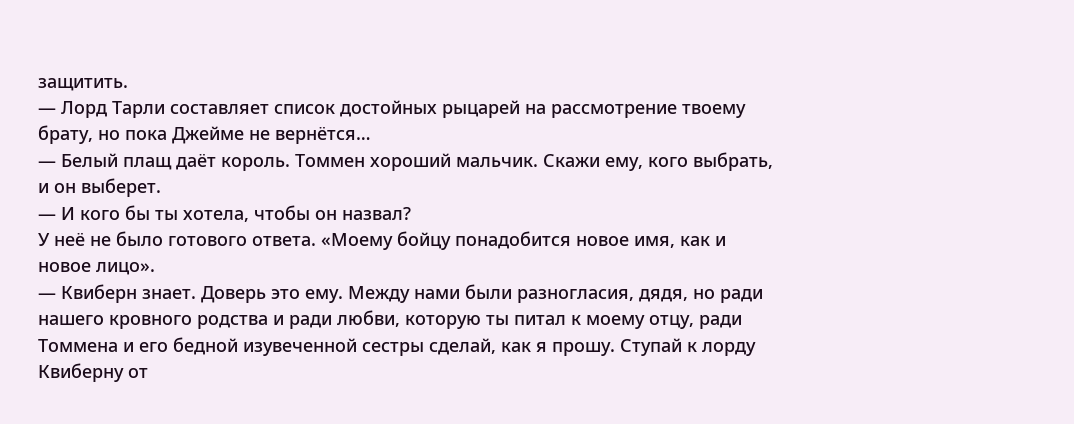защитить.
— Лорд Тарли составляет список достойных рыцарей на рассмотрение твоему брату, но пока Джейме не вернётся…
— Белый плащ даёт король. Томмен хороший мальчик. Скажи ему, кого выбрать, и он выберет.
— И кого бы ты хотела, чтобы он назвал?
У неё не было готового ответа. «Моему бойцу понадобится новое имя, как и новое лицо».
— Квиберн знает. Доверь это ему. Между нами были разногласия, дядя, но ради нашего кровного родства и ради любви, которую ты питал к моему отцу, ради Томмена и его бедной изувеченной сестры сделай, как я прошу. Ступай к лорду Квиберну от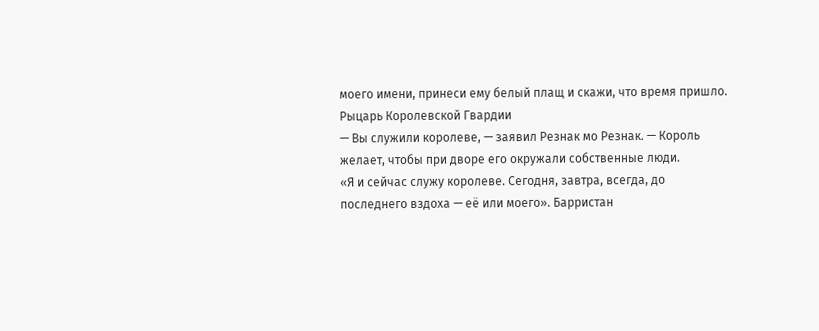моего имени, принеси ему белый плащ и скажи, что время пришло.
Рыцарь Королевской Гвардии
— Вы служили королеве, — заявил Резнак мо Резнак. — Король желает, чтобы при дворе его окружали собственные люди.
«Я и сейчас служу королеве. Сегодня, завтра, всегда, до последнего вздоха — её или моего». Барристан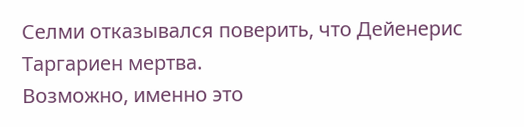Селми отказывался поверить, что Дейенерис Таргариен мертва.
Возможно, именно это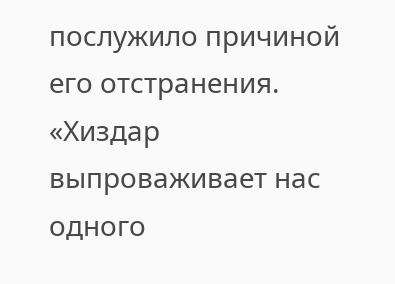послужило причиной его отстранения. «Хиздар выпроваживает нас одного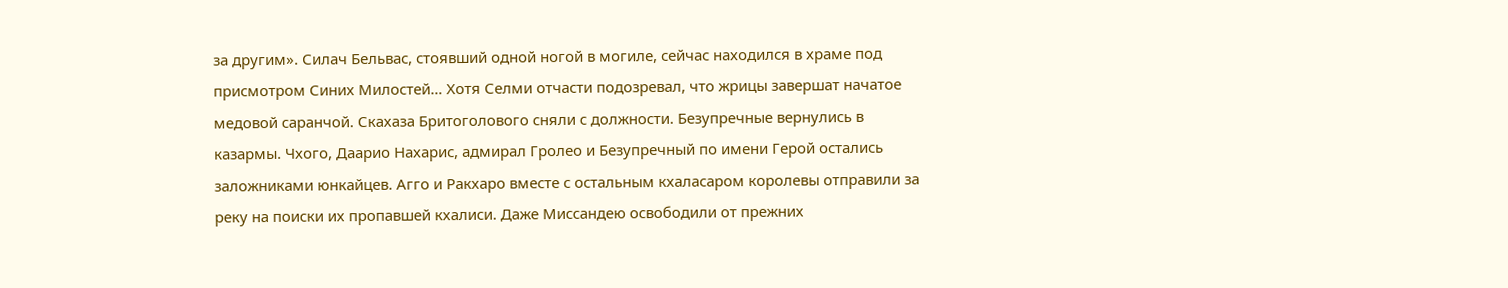за другим». Силач Бельвас, стоявший одной ногой в могиле, сейчас находился в храме под присмотром Синих Милостей… Хотя Селми отчасти подозревал, что жрицы завершат начатое медовой саранчой. Скахаза Бритоголового сняли с должности. Безупречные вернулись в казармы. Чхого, Даарио Нахарис, адмирал Гролео и Безупречный по имени Герой остались заложниками юнкайцев. Агго и Ракхаро вместе с остальным кхаласаром королевы отправили за реку на поиски их пропавшей кхалиси. Даже Миссандею освободили от прежних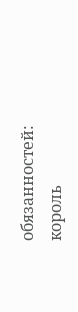обязанностей: король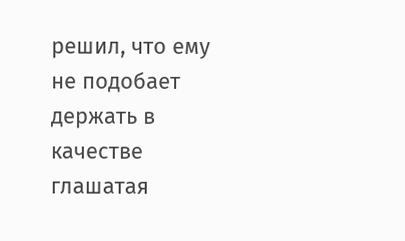решил, что ему не подобает держать в качестве глашатая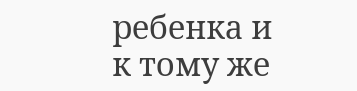ребенка и к тому же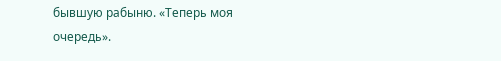бывшую рабыню. «Теперь моя очередь».